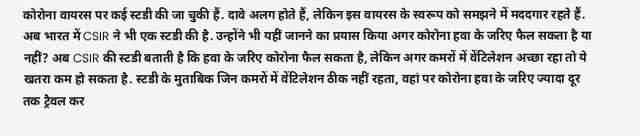कोरोना वायरस पर कई स्टडी की जा चुकी हैं. दावे अलग होते हैं, लेकिन इस वायरस के स्वरूप को समझने में मददगार रहते हैं. अब भारत में CSIR ने भी एक स्टडी की है. उन्होंने भी यहीं जानने का प्रयास किया अगर कोरोना हवा के जरिए फैल सकता है या नहीं? अब CSIR की स्टडी बताती है कि हवा के जरिए कोरोना फैल सकता है, लेकिन अगर कमरों में वेंटिलेशन अच्छा रहा तो ये खतरा कम हो सकता है. स्टडी के मुताबिक जिन कमरों में वेंटिलेशन ठीक नहीं रहता, वहां पर कोरोना हवा के जरिए ज्यादा दूर तक ट्रैवल कर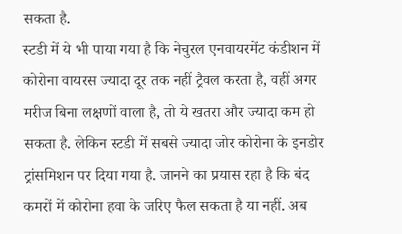सकता है.
स्टडी में ये भी पाया गया है कि नेचुरल एनवायरमेंट कंडीशन में कोरोना वायरस ज्यादा दूर तक नहीं ट्रैवल करता है, वहीं अगर मरीज बिना लक्षणों वाला है, तो ये खतरा और ज्यादा कम हो सकता है. लेकिन स्टडी में सबसे ज्यादा जोर कोरोना के इनडोर ट्रांसमिशन पर दिया गया है. जानने का प्रयास रहा है कि बंद कमरों में कोरोना हवा के जरिए फैल सकता है या नहीं. अब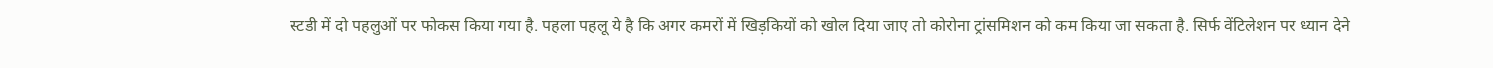स्टडी में दो पहलुओं पर फोकस किया गया है. पहला पहलू ये है कि अगर कमरों में खिड़कियों को खोल दिया जाए तो कोरोना ट्रांसमिशन को कम किया जा सकता है. सिर्फ वेंटिलेशन पर ध्यान देने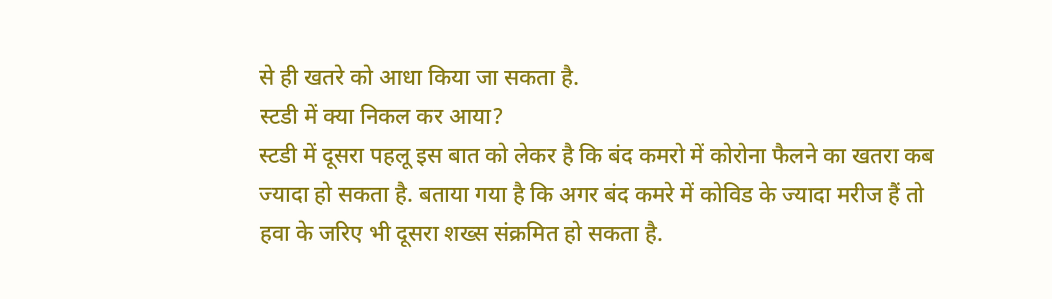से ही खतरे को आधा किया जा सकता है.
स्टडी में क्या निकल कर आया?
स्टडी में दूसरा पहलू इस बात को लेकर है कि बंद कमरो में कोरोना फैलने का खतरा कब ज्यादा हो सकता है. बताया गया है कि अगर बंद कमरे में कोविड के ज्यादा मरीज हैं तो हवा के जरिए भी दूसरा शख्स संक्रमित हो सकता है.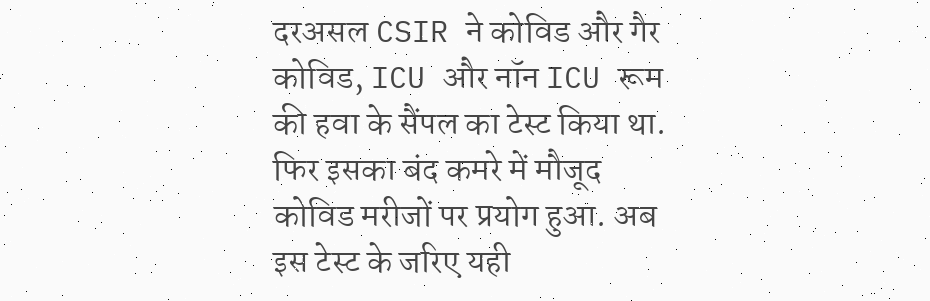दरअसल CSIR ने कोविड और गैर कोविड, ICU और नॉन ICU रूम की हवा के सैंपल का टेस्ट किया था. फिर इसका बंद कमरे में मौजूद कोविड मरीजों पर प्रयोग हुआ. अब इस टेस्ट के जरिए यही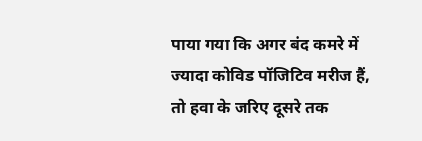पाया गया कि अगर बंद कमरे में ज्यादा कोविड पॉजिटिव मरीज हैं, तो हवा के जरिए दूसरे तक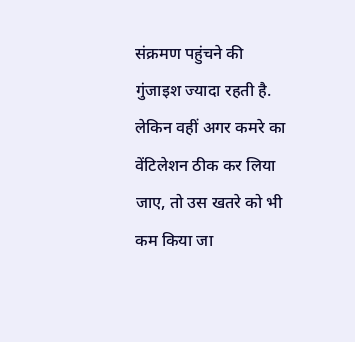संक्रमण पहुंचने की गुंजाइश ज्यादा रहती है. लेकिन वहीं अगर कमरे का वेंटिलेशन ठीक कर लिया जाए, तो उस खतरे को भी कम किया जा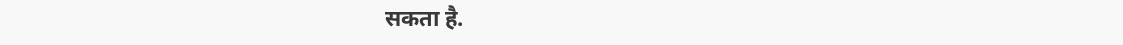सकता है.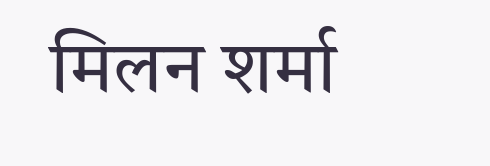मिलन शर्मा